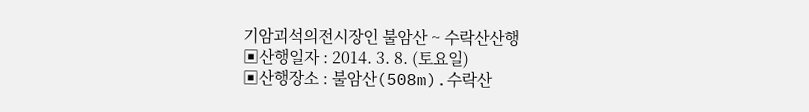기암괴석의전시장인 불암산 ~ 수락산산행
▣산행일자 : 2014. 3. 8. (토요일)
▣산행장소 : 불암산(508m).수락산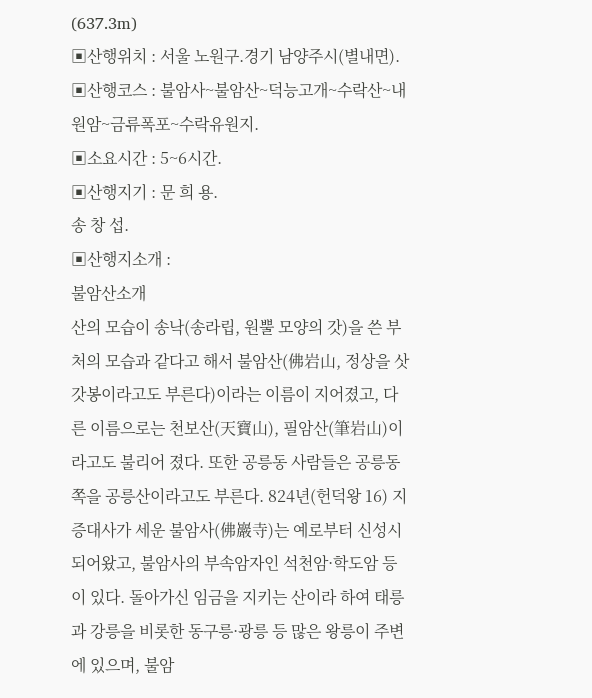(637.3m)
▣산행위치 : 서울 노원구.경기 남양주시(별내면).
▣산행코스 : 불암사~불암산~덕능고개~수락산~내원암~금류폭포~수락유원지.
▣소요시간 : 5~6시간.
▣산행지기 : 문 희 용.
송 창 섭.
▣산행지소개 :
불암산소개
산의 모습이 송낙(송라립, 원뿔 모양의 갓)을 쓴 부처의 모습과 같다고 해서 불암산(佛岩山, 정상을 삿갓봉이라고도 부른다)이라는 이름이 지어졌고, 다른 이름으로는 천보산(天寶山), 필암산(筆岩山)이라고도 불리어 졌다. 또한 공릉동 사람들은 공릉동 쪽을 공릉산이라고도 부른다. 824년(헌덕왕 16) 지증대사가 세운 불암사(佛巖寺)는 예로부터 신성시되어왔고, 불암사의 부속암자인 석천암·학도암 등이 있다. 돌아가신 임금을 지키는 산이라 하여 태릉과 강릉을 비롯한 동구릉·광릉 등 많은 왕릉이 주변에 있으며, 불암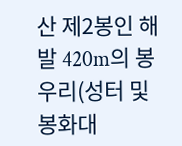산 제2봉인 해발 420m의 봉우리(성터 및 봉화대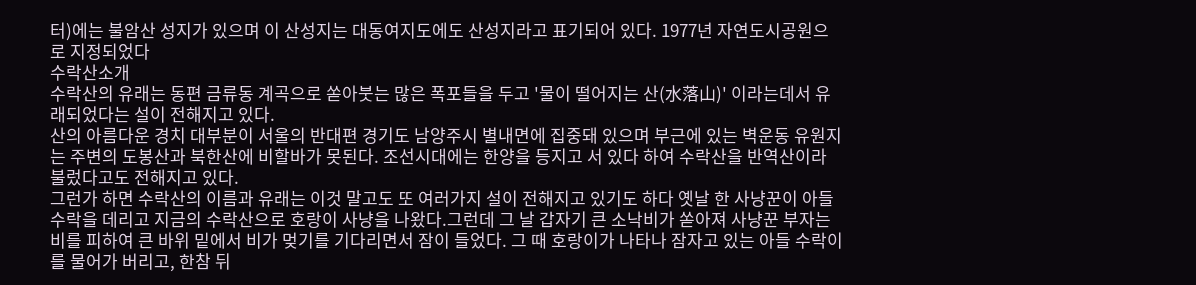터)에는 불암산 성지가 있으며 이 산성지는 대동여지도에도 산성지라고 표기되어 있다. 1977년 자연도시공원으로 지정되었다
수락산소개
수락산의 유래는 동편 금류동 계곡으로 쏟아붓는 많은 폭포들을 두고 '물이 떨어지는 산(水落山)' 이라는데서 유래되었다는 설이 전해지고 있다.
산의 아름다운 경치 대부분이 서울의 반대편 경기도 남양주시 별내면에 집중돼 있으며 부근에 있는 벽운동 유원지는 주변의 도봉산과 북한산에 비할바가 못된다. 조선시대에는 한양을 등지고 서 있다 하여 수락산을 반역산이라 불렀다고도 전해지고 있다.
그런가 하면 수락산의 이름과 유래는 이것 말고도 또 여러가지 설이 전해지고 있기도 하다 옛날 한 사냥꾼이 아들 수락을 데리고 지금의 수락산으로 호랑이 사냥을 나왔다.그런데 그 날 갑자기 큰 소낙비가 쏟아져 사냥꾼 부자는 비를 피하여 큰 바위 밑에서 비가 멎기를 기다리면서 잠이 들었다. 그 때 호랑이가 나타나 잠자고 있는 아들 수락이를 물어가 버리고, 한참 뒤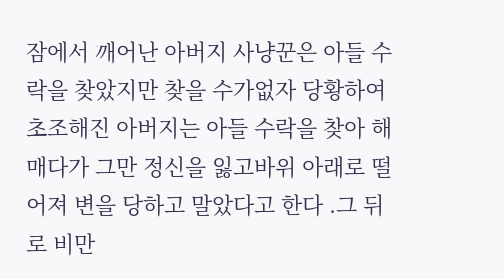잠에서 깨어난 아버지 사냥꾼은 아들 수락을 찾았지만 찾을 수가없자 당황하여 초조해진 아버지는 아들 수락을 찾아 해매다가 그만 정신을 잃고바위 아래로 떨어져 변을 당하고 말았다고 한다 .그 뒤로 비만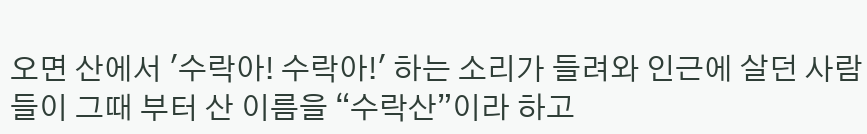오면 산에서 '수락아! 수락아!' 하는 소리가 들려와 인근에 살던 사람들이 그때 부터 산 이름을 “수락산”이라 하고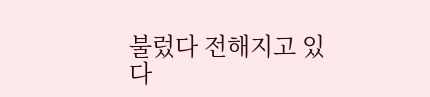불렀다 전해지고 있다